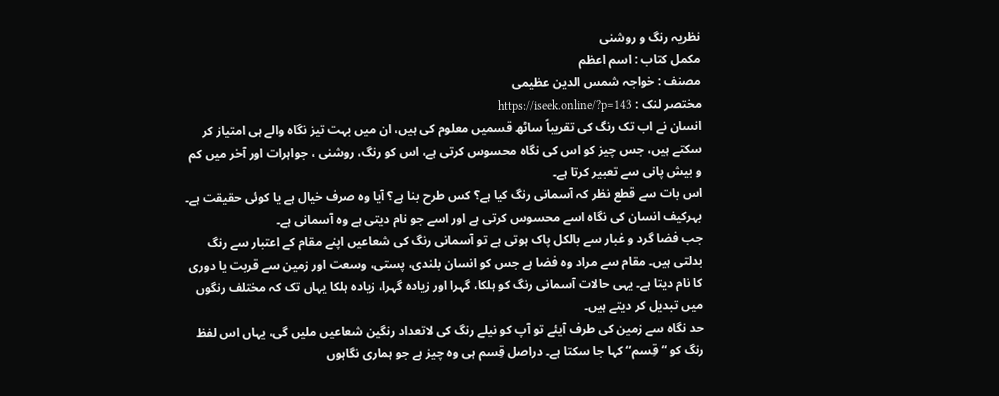نظریہ رنگ و روشنی
مکمل کتاب : اسم اعظم
مصنف : خواجہ شمس الدین عظیمی
مختصر لنک : https://iseek.online/?p=143
انسان نے اب تک رنگ کی تقریباً ساٹھ قسمیں معلوم کی ہیں، ان میں بہت تیز نگاہ والے ہی امتیاز کر سکتے ہیں، جس چیز کو اس کی نگاہ محسوس کرتی ہے، اس کو رنگ، روشنی ، جواہرات اور آخر میں کم و بیش پانی سے تعبیر کرتا ہے۔
اس بات سے قطع نظر کہ آسمانی رنگ کیا ہے؟ کس طرح بنا ہے؟ آیا وہ صرف خیال ہے یا کوئی حقیقت ہے۔ بہرکیف انسان کی نگاہ اسے محسوس کرتی ہے اور اسے جو نام دیتی ہے وہ آسمانی ہے۔
جب فضا گرد و غبار سے بالکل پاک ہوتی ہے تو آسمانی رنگ کی شعاعیں اپنے مقام کے اعتبار سے رنگ بدلتی ہیں۔ مقام سے مراد وہ فضا ہے جس کو انسان بلندی، پستی، وسعت اور زمین سے قربت یا دوری کا نام دیتا ہے۔ یہی حالات آسمانی رنگ کو ہلکا، گہرا اور زیادہ گہرا، زیادہ ہلکا یہاں تک کہ مختلف رنگوں میں تبدیل کر دیتے ہیں۔
حد نگاہ سے زمین کی طرف آیئے تو آپ کو نیلے رنگ کی لاتعداد رنگین شعاعیں ملیں گی، یہاں اس لفظ رنگ کو “قِسم‘‘ کہا جا سکتا ہے۔ دراصل قِسم ہی وہ چیز ہے جو ہماری نگاہوں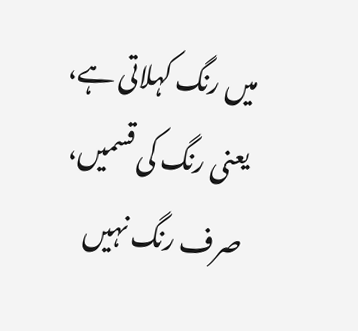میں رنگ کہلاتی ہے، یعنی رنگ کی قسمیں، صرف رنگ نہیں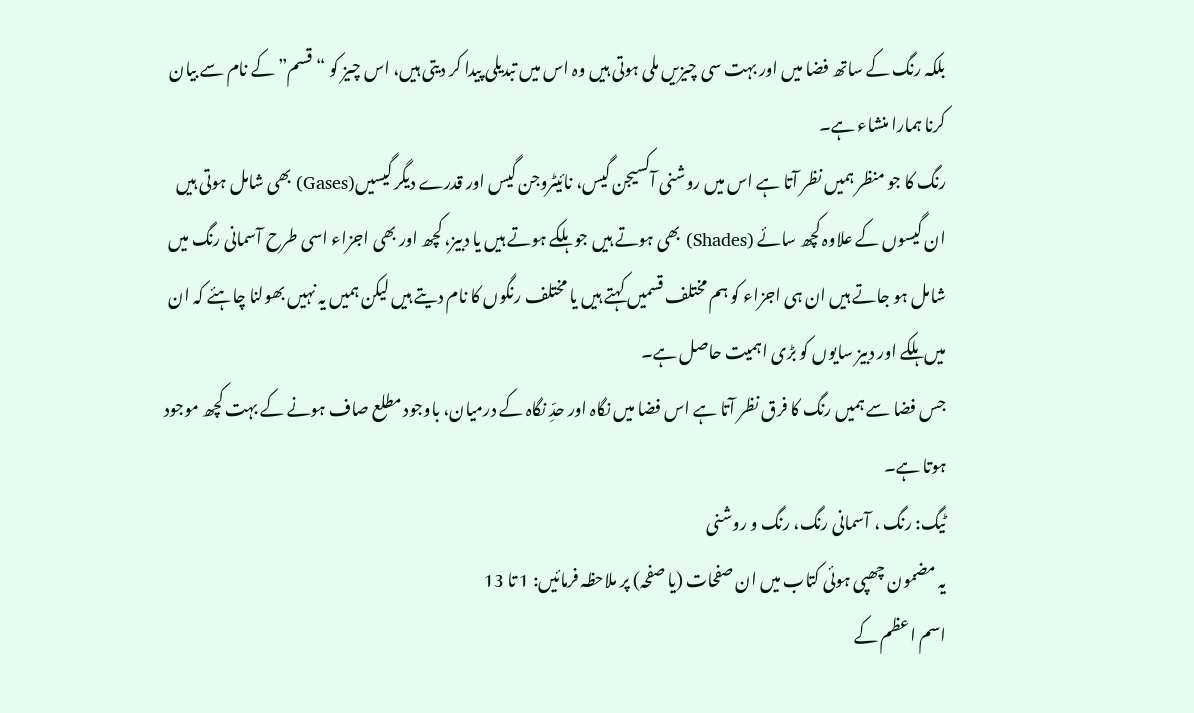بلکہ رنگ کے ساتھ فضا میں اور بہت سی چیزیں ملی ہوتی ہیں وہ اس میں تبدیلی پیدا کر دیتی ہیں، اس چیز کو “قسم” کے نام سے بیان کرنا ہمارا منشاء ہے۔
رنگ کا جو منظر ہمیں نظر آتا ہے اس میں روشنی آکسیجن گیس، نائیٹروجن گیس اور قدرے دیگر گیسیں(Gases) بھی شامل ہوتی ہیں ان گیسوں کے علاوہ کچھ سائے (Shades) بھی ہوتے ہیں جو ہلکے ہوتے ہیں یا دبیز، کچھ اور بھی اجزاء اسی طرح آسمانی رنگ میں شامل ہو جاتے ہیں ان ہی اجزاء کو ہم مختلف قسمیں کہتے ہیں یا مختلف رنگوں کا نام دیتے ہیں لیکن ہمیں یہ نہیں بھولنا چاہئے کہ ان میں ہلکے اور دبیز سایوں کو بڑی اہمیت حاصل ہے۔
جس فضا سے ہمیں رنگ کا فرق نظر آتا ہے اس فضا میں نگاہ اور حدِّ نگاہ کے درمیان، باوجود مطلع صاف ہونے کے بہت کچھ موجود ہوتا ہے۔
ٹیگ: رنگ ، آسمانی رنگ، رنگ و روشنی
یہ مضمون چھپی ہوئی کتاب میں ان صفحات (یا صفحہ) پر ملاحظہ فرمائیں: 1 تا 13
اسم اعظم کے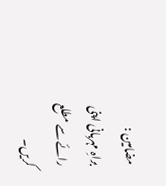مضامین :
براہِ مہربانی اپنی رائے سے مطلع کریں۔